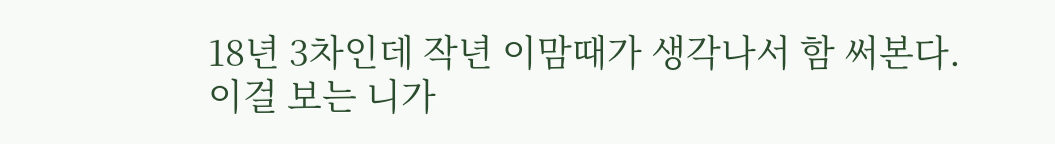18년 3차인데 작년 이맘때가 생각나서 함 써본다.
이걸 보는 니가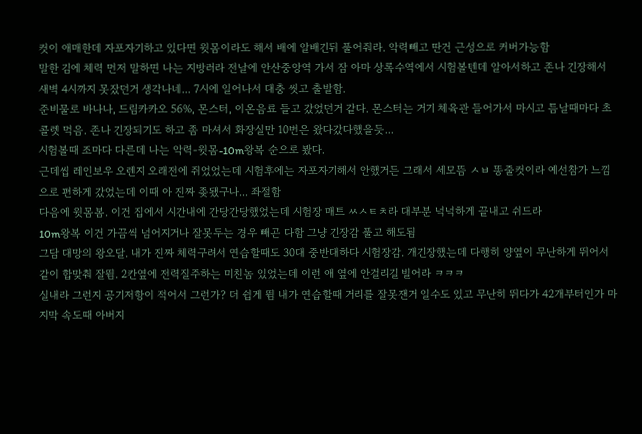컷이 애매한데 자포자기하고 있다면 윗몸이라도 해서 배에 알배긴뒤 풀어줘라. 악력빼고 딴건 근성으로 커버가능함
말한 김에 체력 먼저 말하면 나는 지방러라 전날에 안산중앙역 가서 잠 아마 상록수역에서 시험볼텐데 알아서하고 존나 긴장해서 새벽 4시까지 못잤던거 생각나네... 7시에 일어나서 대충 씻고 출발함.
준비물로 바나나, 드림카카오 56%, 몬스터, 이온음료 들고 갔었던거 같다. 몬스터는 거기 체육관 들어가서 마시고 틈날때마다 초콜렛 먹음. 존나 긴장되기도 하고 좀 마셔서 화장실만 10번은 왔다갔다했을듯...
시험볼때 조마다 다른데 나는 악력-윗몸-10m왕복 순으로 봤다.
근데씹 레인보우 오렌지 오래전에 쥐었었는데 시험후에는 자포자기해서 안했거든 그래서 세모뜸 ㅅㅂ 똥줄컷이라 예선참가 느낌으로 편하게 갔었는데 이때 아 진짜 좆됐구나... 좌절함
다음에 윗몸봄. 이건 집에서 시간내에 간당간당했었는데 시험장 매트 ㅆㅅㅌㅊ라 대부분 넉넉하게 끝내고 쉬드라
10m왕복 이건 가끔씩 넘어지거나 잘못두는 경우 빼곤 다함 그냥 긴장감 풀고 해도됨
그담 대망의 왕오달. 내가 진짜 체력구려서 연습할때도 30대 중반대하다 시험장감. 개긴장했는데 다행히 양옆이 무난하게 뛰어서 같이 합맞춰 잘뜀. 2칸옆에 전력질주하는 미친놈 있었는데 이런 애 옆에 안걸리길 빌어라 ㅋㅋㅋ
실내라 그런지 공기저항이 적어서 그런가? 더 쉽게 뜀 내가 연습할때 거리를 잘못잰거 일수도 있고 무난히 뛰다가 42개부터인가 마지막 속도때 아버지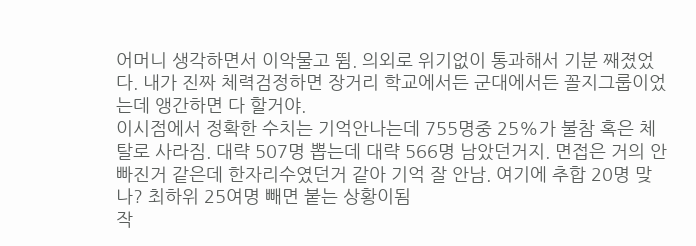어머니 생각하면서 이악물고 뜀. 의외로 위기없이 통과해서 기분 째졌었다. 내가 진짜 체력검정하면 장거리 학교에서든 군대에서든 꼴지그룹이었는데 앵간하면 다 할거야.
이시점에서 정확한 수치는 기억안나는데 755명중 25%가 불참 혹은 체탈로 사라짐. 대략 507명 뽑는데 대략 566명 남았던거지. 면접은 거의 안빠진거 같은데 한자리수였던거 같아 기억 잘 안남. 여기에 추합 20명 맞나? 최하위 25여명 빼면 붙는 상황이됨
작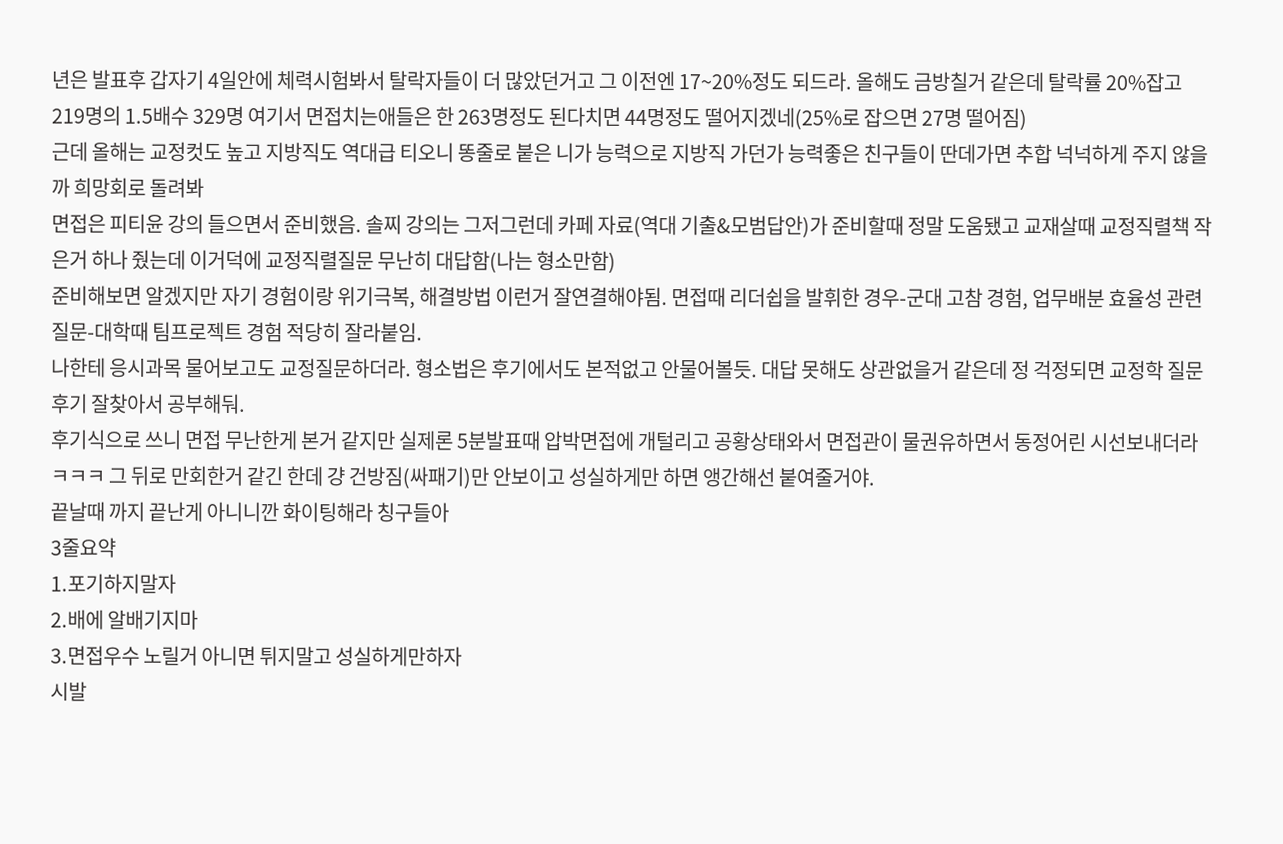년은 발표후 갑자기 4일안에 체력시험봐서 탈락자들이 더 많았던거고 그 이전엔 17~20%정도 되드라. 올해도 금방칠거 같은데 탈락률 20%잡고 219명의 1.5배수 329명 여기서 면접치는애들은 한 263명정도 된다치면 44명정도 떨어지겠네(25%로 잡으면 27명 떨어짐)
근데 올해는 교정컷도 높고 지방직도 역대급 티오니 똥줄로 붙은 니가 능력으로 지방직 가던가 능력좋은 친구들이 딴데가면 추합 넉넉하게 주지 않을까 희망회로 돌려봐
면접은 피티윤 강의 들으면서 준비했음. 솔찌 강의는 그저그런데 카페 자료(역대 기출&모범답안)가 준비할때 정말 도움됐고 교재살때 교정직렬책 작은거 하나 줬는데 이거덕에 교정직렬질문 무난히 대답함(나는 형소만함)
준비해보면 알겠지만 자기 경험이랑 위기극복, 해결방법 이런거 잘연결해야됨. 면접때 리더쉽을 발휘한 경우-군대 고참 경험, 업무배분 효율성 관련 질문-대학때 팀프로젝트 경험 적당히 잘라붙임.
나한테 응시과목 물어보고도 교정질문하더라. 형소법은 후기에서도 본적없고 안물어볼듯. 대답 못해도 상관없을거 같은데 정 걱정되면 교정학 질문 후기 잘찾아서 공부해둬.
후기식으로 쓰니 면접 무난한게 본거 같지만 실제론 5분발표때 압박면접에 개털리고 공황상태와서 면접관이 물권유하면서 동정어린 시선보내더라 ㅋㅋㅋ 그 뒤로 만회한거 같긴 한데 걍 건방짐(싸패기)만 안보이고 성실하게만 하면 앵간해선 붙여줄거야.
끝날때 까지 끝난게 아니니깐 화이팅해라 칭구들아
3줄요약
1.포기하지말자
2.배에 알배기지마
3.면접우수 노릴거 아니면 튀지말고 성실하게만하자
시발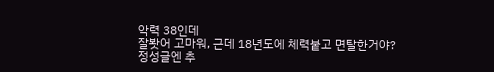악력 38인데
잘봣어 고마워, 근데 18년도에 체력붙고 면탈한거야?
정성글엔 추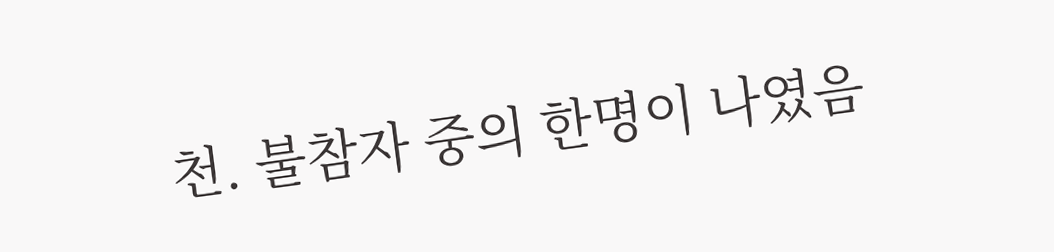천. 불참자 중의 한명이 나였음